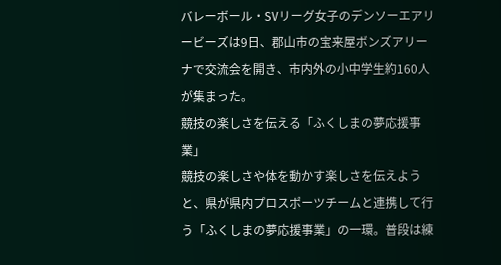バレーボール・SVリーグ女子のデンソーエアリービーズは9日、郡山市の宝来屋ボンズアリーナで交流会を開き、市内外の小中学生約160人が集まった。
競技の楽しさを伝える「ふくしまの夢応援事業」
競技の楽しさや体を動かす楽しさを伝えようと、県が県内プロスポーツチームと連携して行う「ふくしまの夢応援事業」の一環。普段は練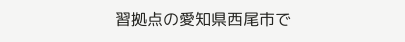習拠点の愛知県西尾市で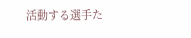活動する選手た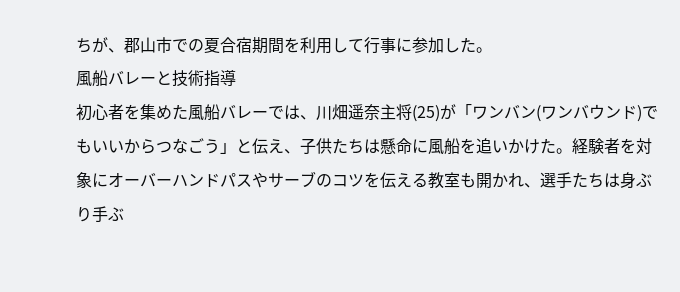ちが、郡山市での夏合宿期間を利用して行事に参加した。
風船バレーと技術指導
初心者を集めた風船バレーでは、川畑遥奈主将(25)が「ワンバン(ワンバウンド)でもいいからつなごう」と伝え、子供たちは懸命に風船を追いかけた。経験者を対象にオーバーハンドパスやサーブのコツを伝える教室も開かれ、選手たちは身ぶり手ぶ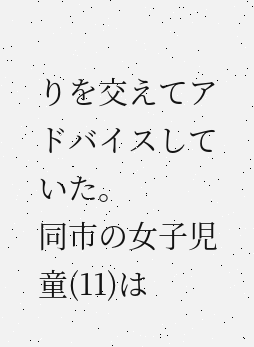りを交えてアドバイスしていた。
同市の女子児童(11)は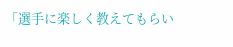「選手に楽しく教えてもらい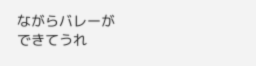ながらバレーができてうれ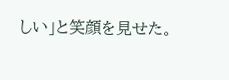しい」と笑顔を見せた。